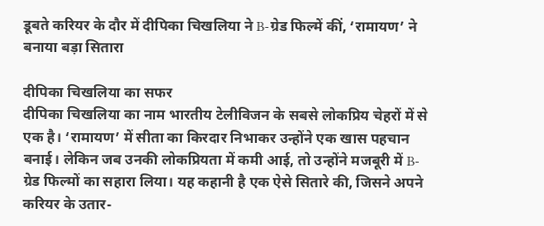डूबते करियर के दौर में दीपिका चिखलिया ने B-ग्रेड फिल्में कीं, ‘रामायण’ ने बनाया बड़ा सितारा

दीपिका चिखलिया का सफर
दीपिका चिखलिया का नाम भारतीय टेलीविजन के सबसे लोकप्रिय चेहरों में से एक है। ‘रामायण’ में सीता का किरदार निभाकर उन्होंने एक खास पहचान बनाई। लेकिन जब उनकी लोकप्रियता में कमी आई, तो उन्होंने मजबूरी में B-ग्रेड फिल्मों का सहारा लिया। यह कहानी है एक ऐसे सितारे की, जिसने अपने करियर के उतार-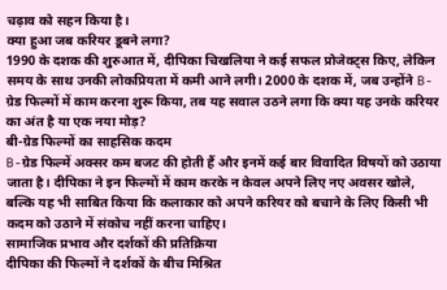चढ़ाव को सहन किया है।
क्या हुआ जब करियर डूबने लगा?
1990 के दशक की शुरुआत में, दीपिका चिखलिया ने कई सफल प्रोजेक्ट्स किए, लेकिन समय के साथ उनकी लोकप्रियता में कमी आने लगी। 2000 के दशक में, जब उन्होंने B-ग्रेड फिल्मों में काम करना शुरू किया, तब यह सवाल उठने लगा कि क्या यह उनके करियर का अंत है या एक नया मोड़?
बी-ग्रेड फिल्मों का साहसिक कदम
B-ग्रेड फिल्में अक्सर कम बजट की होती हैं और इनमें कई बार विवादित विषयों को उठाया जाता है। दीपिका ने इन फिल्मों में काम करके न केवल अपने लिए नए अवसर खोले, बल्कि यह भी साबित किया कि कलाकार को अपने करियर को बचाने के लिए किसी भी कदम को उठाने में संकोच नहीं करना चाहिए।
सामाजिक प्रभाव और दर्शकों की प्रतिक्रिया
दीपिका की फिल्मों ने दर्शकों के बीच मिश्रित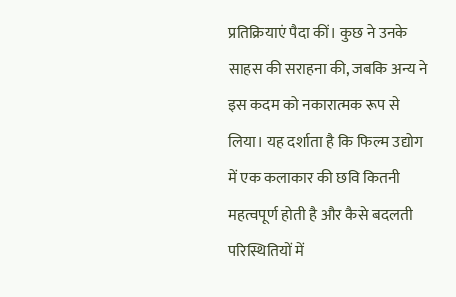प्रतिक्रियाएं पैदा कीं। कुछ ने उनके साहस की सराहना की, जबकि अन्य ने इस कदम को नकारात्मक रूप से लिया। यह दर्शाता है कि फिल्म उद्योग में एक कलाकार की छवि कितनी महत्वपूर्ण होती है और कैसे बदलती परिस्थितियों में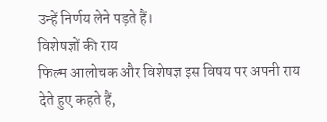उन्हें निर्णय लेने पड़ते हैं।
विशेषज्ञों की राय
फिल्म आलोचक और विशेषज्ञ इस विषय पर अपनी राय देते हुए कहते हैं,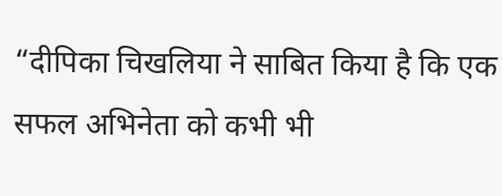“दीपिका चिखलिया ने साबित किया है कि एक सफल अभिनेता को कभी भी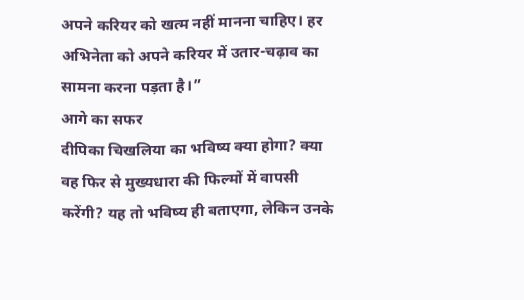अपने करियर को खत्म नहीं मानना चाहिए। हर अभिनेता को अपने करियर में उतार-चढ़ाव का सामना करना पड़ता है।”
आगे का सफर
दीपिका चिखलिया का भविष्य क्या होगा? क्या वह फिर से मुख्यधारा की फिल्मों में वापसी करेंगी? यह तो भविष्य ही बताएगा, लेकिन उनके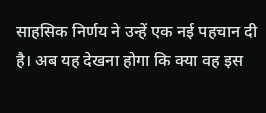साहसिक निर्णय ने उन्हें एक नई पहचान दी है। अब यह देखना होगा कि क्या वह इस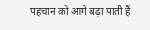पहचान को आगे बढ़ा पाती हैं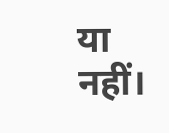या नहीं।